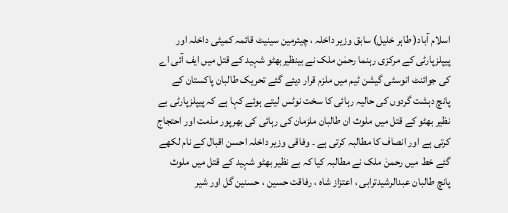اسلام آباد( طاہر خلیل) سابق وزیر داخلہ ، چیئرمین سینیٹ قائمہ کمیٹی داخلہ اور پیپلزپارٹی کے مرکزی رہنما رحمٰن ملک نے بینظیربھٹو شہید کے قتل میں ایف آئی اے کی جوائنٹ انوسٹی گیشن ٹیم میں ملزم قرار دیئے گئے تحریک طالبان پاکستان کے پانچ دہشت گردوں کی حالیہ رہائی کا سخت نوٹس لیتے ہوئے کہا ہے کہ پیپلزپارٹی بے نظیر بھٹو کے قتل میں ملوث ان طالبان ملزمان کی رہائی کی بھرپور مذمت اور احتجاج کرتی ہے اور انصاف کا مطالبہ کرتی ہے ۔ وفاقی وزیر داخلہ احسن اقبال کے نام لکھے گئے خط میں رحمنٰ ملک نے مطالبہ کیا کہ بے نظیر بھٹو شہید کے قتل میں ملوث پانچ طالبان عبدالرشیدترابی ، اعتزاز شاہ ، رفاقت حسین ، حسنین گل اور شیر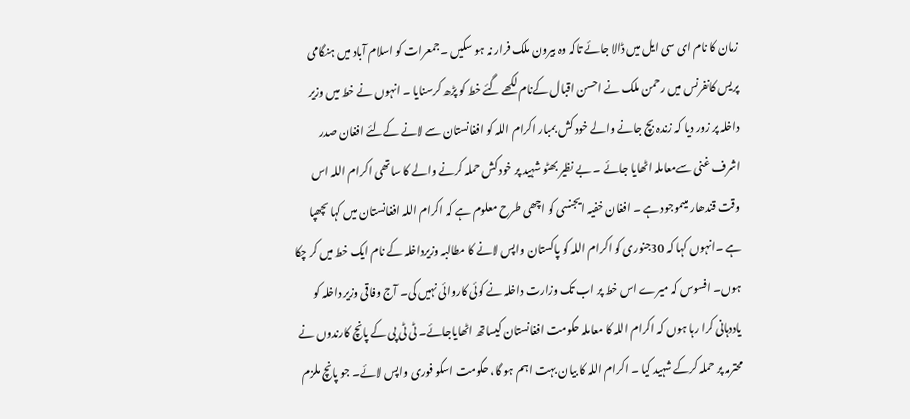زمان کا نام ای سی ایل میں ڈالا جائے تاکہ وہ بیرون ملک فرار نہ ہو سکیں ۔جمعرات کو اسلام آباد میں ہنگامی پریس کانفرنس میں رحمن ملک نے احسن اقبال کےنام لکھے گئے خط کو پڑھ کرسنایا ۔ انہوں نے خط میں وزیر داخلہ پر زور دیا کہ زندہ بچ جانے والے خود کش بمبار اکرام اللہ کو افغانستان سے لانے کےلئے افغان صدر اشرف غنی سےمعاملہ اٹھایا جائے ۔ بے نظیر بھٹو شہید پر خود کش حملہ کرنے والے کا ساتھی اکرام اللہ اس وقت قندھار میںموجود ہے ۔ افغان خفیہ ایجنسی کو اچھی طرح معلوم ہے کہ اکرام اللہ افغانستان میں کہا ںچھپا ہے ۔انہوں کہا کہ 30جنوری کو اکرام اللہ کو پاکستان واپس لانے کا مطالبہ وزیرداخلہ کے نام ایک خط میں کر چکا ہوں۔ افسوس کہ میرے اس خط پر اب تک وزارت داخلہ نے کوئی کاروائی نہیں کی۔ آج وفاقی وزیر داخلہ کو یاددہانی کرا رہا ہوں کہ اکرام اللہ کا معاملہ حکومت افغانستان کیساتھ اٹھایاجائے۔ ٹی ٹی پی کے پانچ کارندوں نے محترمہ پر حملہ کرکے شہید کیا ۔ اکرام اللہ کا بیان بہت اہم ہو گا، حکومت اسکو فوری واپس لائے۔ جو پانچ ملزم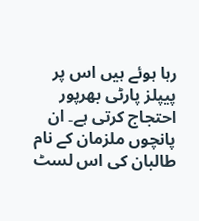رہا ہوئے ہیں اس پر پیپلز پارٹی بھرپور احتجاج کرتی ہے۔ ان پانچوں ملزمان کے نام طالبان کی اس لسٹ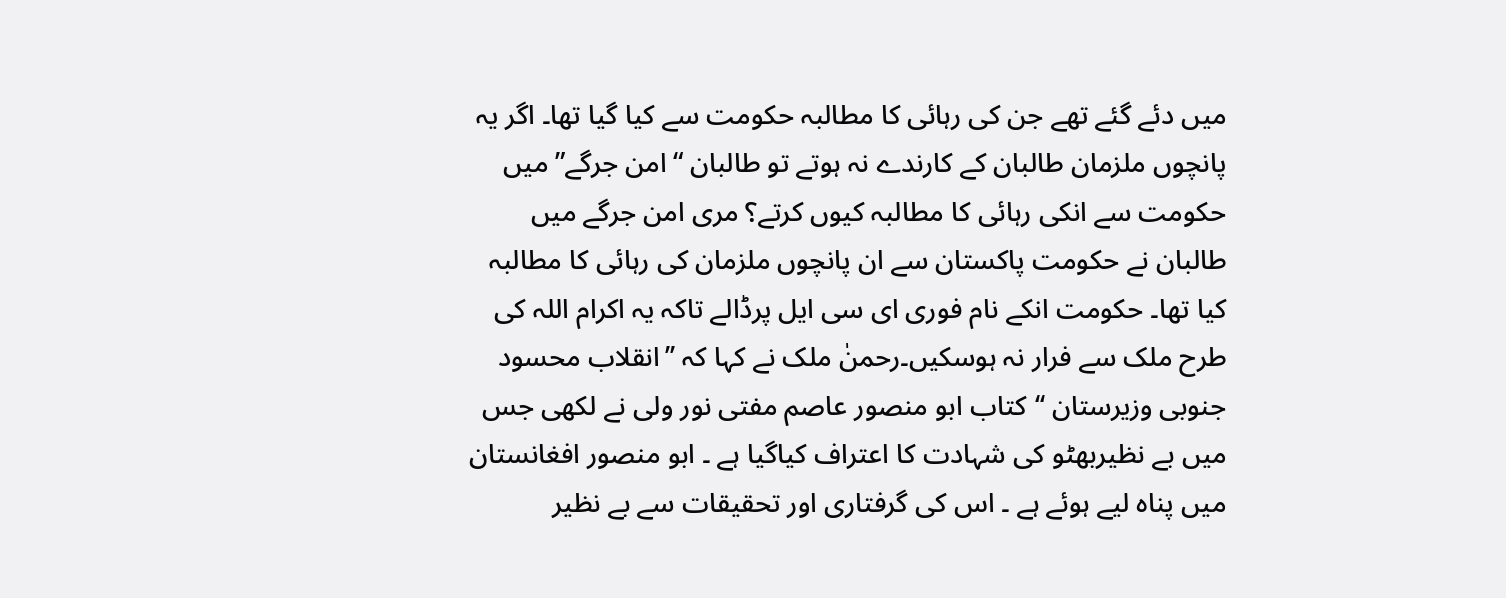میں دئے گئے تھے جن کی رہائی کا مطالبہ حکومت سے کیا گیا تھا۔ اگر یہ پانچوں ملزمان طالبان کے کارندے نہ ہوتے تو طالبان “امن جرگے” میں حکومت سے انکی رہائی کا مطالبہ کیوں کرتے؟ مری امن جرگے میں طالبان نے حکومت پاکستان سے ان پانچوں ملزمان کی رہائی کا مطالبہ کیا تھا۔ حکومت انکے نام فوری ای سی ایل پرڈالے تاکہ یہ اکرام اللہ کی طرح ملک سے فرار نہ ہوسکیں۔رحمنٰ ملک نے کہا کہ ’’انقلاب محسود جنوبی وزیرستان ‘‘کتاب ابو منصور عاصم مفتی نور ولی نے لکھی جس میں بے نظیربھٹو کی شہادت کا اعتراف کیاگیا ہے ۔ ابو منصور افغانستان میں پناہ لیے ہوئے ہے ۔ اس کی گرفتاری اور تحقیقات سے بے نظیر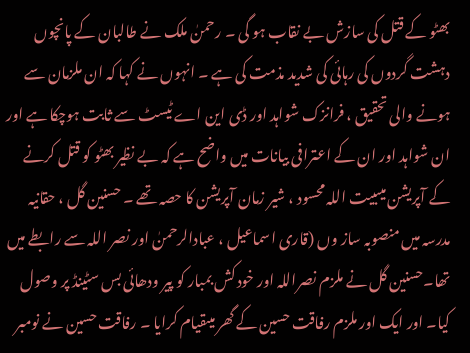بھٹو کے قتل کی سازش بے نقاب ہو گی ۔ رحمنٰ ملک نے طالبان کے پانچوں دہشت گردوں کی رہائی کی شدید مذمت کی ہے ۔ انہوں نے کہا کہ ان ملزمان سے ہونے والی تحقیق ، فرانزک شواہد اور ڈی این اے ٹیسٹ سے ثابت ہوچکا ہے اور ان شواہد اور ان کے اعترافی بیانات میں واضح ہے کہ بے نظیر بھٹو کو قتل کرنے کے آپریشن میںبیت اللہ محسود ، شیر زمان آپریشن کا حصہ تھے ۔ حسنین گل ، حقانیہ مدرسہ میں منصوبہ ساز وں (قاری اسماعیل ، عبادالرحمنٰ اور نصر اللہ سے رابطے میں تھا۔حسنین گل نے ملزم نصراللہ اور خود کش بمبار کو پیر ودھائی بس سٹینڈ پر وصول کیا۔ اور ایک اور ملزم رفاقت حسین کے گھر میںقیام کرایا ۔ رفاقت حسین نے نومبر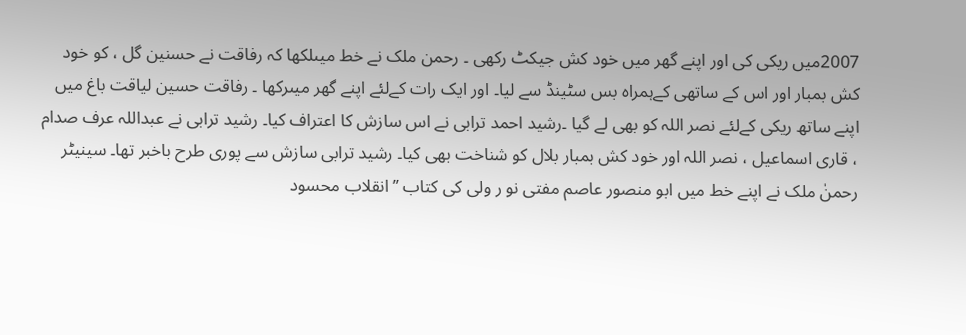2007میں ریکی کی اور اپنے گھر میں خود کش جیکٹ رکھی ۔ رحمن ملک نے خط میںلکھا کہ رفاقت نے حسنین گل ، کو خود کش بمبار اور اس کے ساتھی کےہمراہ بس سٹینڈ سے لیا۔ اور ایک رات کےلئے اپنے گھر میںرکھا ۔ رفاقت حسین لیاقت باغ میں اپنے ساتھ ریکی کےلئے نصر اللہ کو بھی لے گیا ۔رشید احمد ترابی نے اس سازش کا اعتراف کیا۔ رشید ترابی نے عبداللہ عرف صدام ، قاری اسماعیل ، نصر اللہ اور خود کش بمبار بلال کو شناخت بھی کیا۔ رشید ترابی سازش سے پوری طرح باخبر تھا۔ سینیٹر رحمنٰ ملک نے اپنے خط میں ابو منصور عاصم مفتی نو ر ولی کی کتاب ’’انقلاب محسود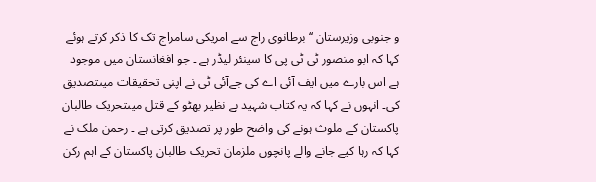و جنوبی وزیرستان ‘‘برطانوی راج سے امریکی سامراج تک کا ذکر کرتے ہوئے کہا کہ ابو منصور ٹی ٹی پی کا سینئر لیڈر ہے ۔ جو افغانستان میں موجود ہے اس بارے میں ایف آئی اے کی جےآئی ٹی نے اپنی تحقیقات میںتصدیق کی۔ انہوں نے کہا کہ یہ کتاب شہید بے نظیر بھٹو کے قتل میںتحریک طالبان پاکستان کے ملوث ہونے کی واضح طور پر تصدیق کرتی ہے ۔ رحمن ملک نے کہا کہ رہا کیے جانے والے پانچوں ملزمان تحریک طالبان پاکستان کے اہم رکن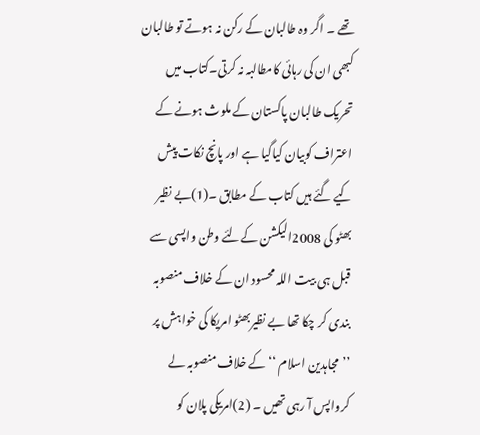تھے ۔ اگر وہ طالبان کے رکن نہ ہوتے تو طالبان کبھی ان کی رہائی کامطالبہ نہ کرتی۔کتاب میں تحریک طالبان پاکستان کے ملوث ہونے کے اعتراف کوبیان کیاگیا ہے اور پانچ نکات پیش کیے گئے ہیں کتاب کے مطابق ۔(1)بے نظیر بھٹو کی 2008الیکشن کےلئے وطن واپسی سے قبل ہی بیت اللہ محسود ان کے خلاف منصوبہ بندی کر چکا تھا بے نظیربھٹو امریکا کی خواہش پر ’’مجاہدین اسلام ‘‘کے خلاف منصوبہ لے کرواپس آ رہی تھیں ۔ (2)امریکی پلان کو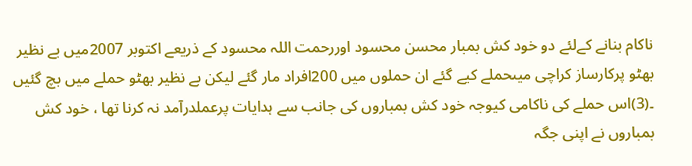ناکام بنانے کےلئے دو خود کش بمبار محسن محسود اوررحمت اللہ محسود کے ذریعے اکتوبر 2007میں بے نظیر بھٹو پرکارساز کراچی میںحملے کیے گئے ان حملوں میں 200افراد مار گئے لیکن بے نظیر بھٹو حملے میں بچ گئیں ۔(3)اس حملے کی ناکامی کیوجہ خود کش بمباروں کی جانب سے ہدایات پرعملدرآمد نہ کرنا تھا ، خود کش بمباروں نے اپنی جگہ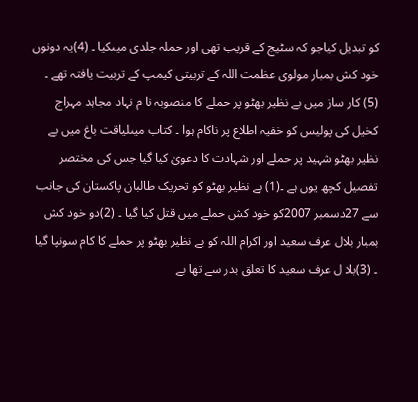کو تبدیل کیاجو کہ سٹیج کے قریب تھی اور حملہ جلدی میںکیا ۔ (4)یہ دونوں خود کش بمبار مولوی عظمت اللہ کے تربیتی کیمپ کے تربیت یافتہ تھے ۔ (5) کار ساز میں بے نظیر بھٹو پر حملے کا منصوبہ نا م نہاد مجاہد مہراج کخیل کی پولیس کو خفیہ اطلاع پر ناکام ہوا ۔ کتاب میںلیاقت باغ میں بے نظیر بھٹو شہید پر حملے اور شہادت کا دعویٰ کیا گیا جس کی مختصر تفصیل کچھ یوں ہے ۔(1) بے نظیر بھٹو کو تحریک طالبان پاکستان کی جانب سے 27دسمبر 2007کو خود کش حملے میں قتل کیا گیا ۔ (2)دو خود کش بمبار بلال عرف سعید اور اکرام اللہ کو بے نظیر بھٹو پر حملے کا کام سونپا گیا ۔ (3)بلا ل عرف سعید کا تعلق بدر سے تھا بے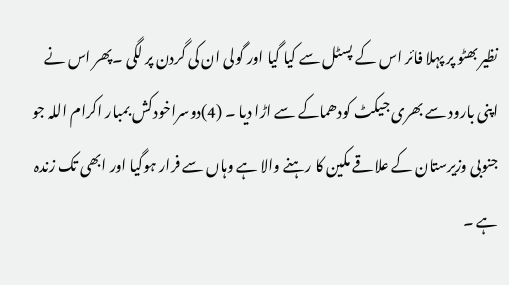نظیر بھٹو پر پہلا فائر اس کے پسٹل سے کیا گیا اور گولی ان کی گردن پر لگی ۔پھر اس نے اپنی بارود سے بھری جیکٹ کودھماکے سے اڑا دیا ۔ (4)دوسراخودکش بمبار اکرام اللہ جو جنوبی وزیرستان کے علاقے مکین کا رہنے والا ہے وہاں سے فرار ہوگیا اور ابھی تک زندہ ہے ۔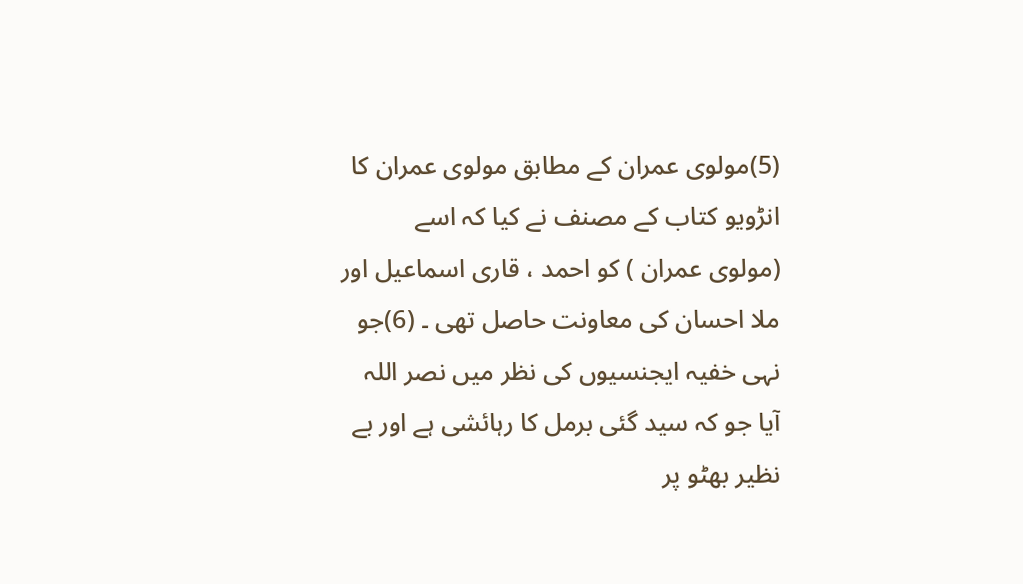(5)مولوی عمران کے مطابق مولوی عمران کا انڑویو کتاب کے مصنف نے کیا کہ اسے (مولوی عمران ) کو احمد ، قاری اسماعیل اور ملا احسان کی معاونت حاصل تھی ۔ (6)جو نہی خفیہ ایجنسیوں کی نظر میں نصر اللہ آیا جو کہ سید گئی برمل کا رہائشی ہے اور بے نظیر بھٹو پر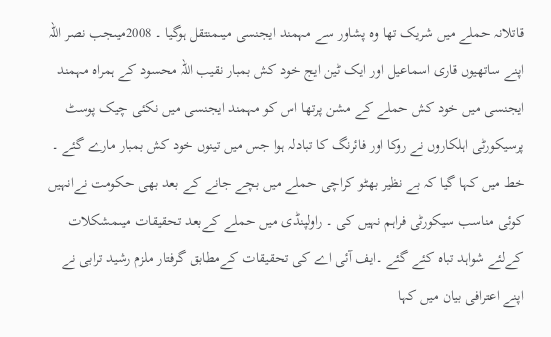قاتلانہ حملے میں شریک تھا وہ پشاور سے مہمند ایجنسی میںمنتقل ہوگیا ۔ 2008میںجب نصر اللہ اپنے ساتھیوں قاری اسماعیل اور ایک ٹین ایج خود کش بمبار نقیب اللہ محسود کے ہمراہ مہمند ایجنسی میں خود کش حملے کے مشن پرتھا اس کو مہمند ایجنسی میں نکئی چیک پوسٹ پرسیکورٹی اہلکاروں نے روکا اور فائرنگ کا تبادلہ ہوا جس میں تینوں خود کش بمبار مارے گئے ۔ خط میں کہا گیا کہ بے نظیر بھٹو کراچی حملے میں بچے جانے کے بعد بھی حکومت نےانہیں کوئی مناسب سیکورٹی فراہم نہیں کی ۔ راولپنڈی میں حملے کےبعد تحقیقات میںمشکلات کےلئے شواہد تباہ کئے گئے ۔ایف آئی اے کی تحقیقات کےمطابق گرفتار ملزم رشید ترابی نے اپنے اعترافی بیان میں کہا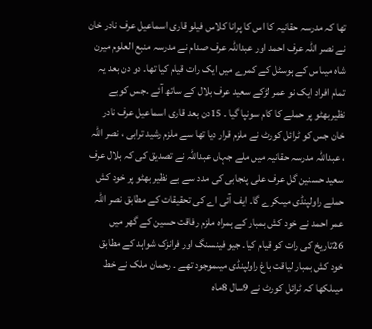تھا کہ مدرسہ حقانیہ کا اس کا پرانا کلاس فیلو قاری اسماعیل عرف نادر خان نے نصر اللہ عرف احمد اور عبداللہ عرف صدام نے مدرسہ منبع العلوم میرن شاہ میںاس کے ہوسٹل کے کمرے میں ایک رات قیام کیا تھا۔ دو دن بعد یہ تمام افراد ایک نو عمر لڑکے سعید عرف بلال کے ساتھ آئے ۔جس کوبے نظیربھٹو پر حملے کا کام سونپا گیا ۔ 15دن بعد قاری اسماعیل عرف نادر خان جس کو ٹرائل کورٹ نے ملزم قرار دیا تھا سے ملزم رشید ترابی ، نصر اللہ ، عبداللہ مدرسہ حقانیہ میں ملے جہاں عبداللہ نے تصدیق کی کہ بلال عرف سعید حسنین گل عرف علی پنجابی کی مدد سے بے نظیر بھٹو پر خود کش حملے راولپنڈی میںکرے گا۔ ایف آئی اے کی تحقیقات کے مطابق نصر اللہ عمر احمد نے خود کش بمبار کے ہمراہ ملزم رفاقت حسین کے گھر میں 26تاریخ کی رات کو قیام کیا۔ جیو فینسنگ اور فرانزک شواہد کے مطابق خود کش بمبار لیاقت باغ راولپنڈی میںموجود تھے ۔ رحمان ملک نے خط میںلکھا کہ ٹرائل کورٹ نے 9سال 8ماہ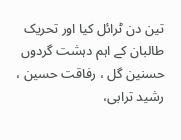تین دن ٹرائل کیا اور تحریک طالبان کے اہم دہشت گردوں حسنین گل ، رفاقت حسین ، رشید ترابی،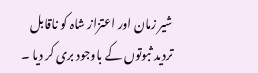شیر زمان اور اعتزاز شاہ کو ناقابل تردید ثبوتوں کے باوجود بری کر دیا ۔